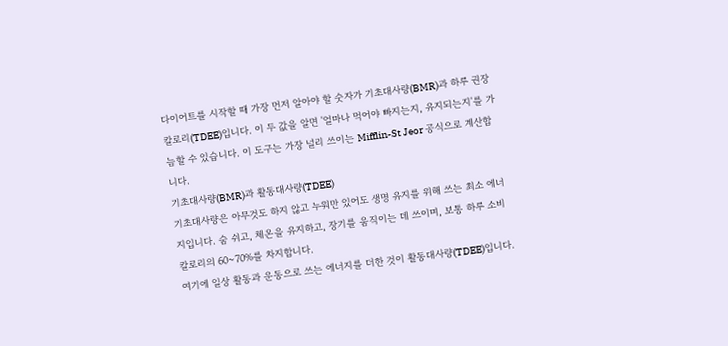다이어트를 시작할 때 가장 먼저 알아야 할 숫자가 기초대사량(BMR)과 하루 권장 칼로리(TDEE)입니다. 이 두 값을 알면 '얼마나 먹어야 빠지는지, 유지되는지'를 가늠할 수 있습니다. 이 도구는 가장 널리 쓰이는 Mifflin-St Jeor 공식으로 계산합니다.
기초대사량(BMR)과 활동대사량(TDEE)
기초대사량은 아무것도 하지 않고 누워만 있어도 생명 유지를 위해 쓰는 최소 에너지입니다. 숨 쉬고, 체온을 유지하고, 장기를 움직이는 데 쓰이며, 보통 하루 소비 칼로리의 60~70%를 차지합니다.
여기에 일상 활동과 운동으로 쓰는 에너지를 더한 것이 활동대사량(TDEE)입니다.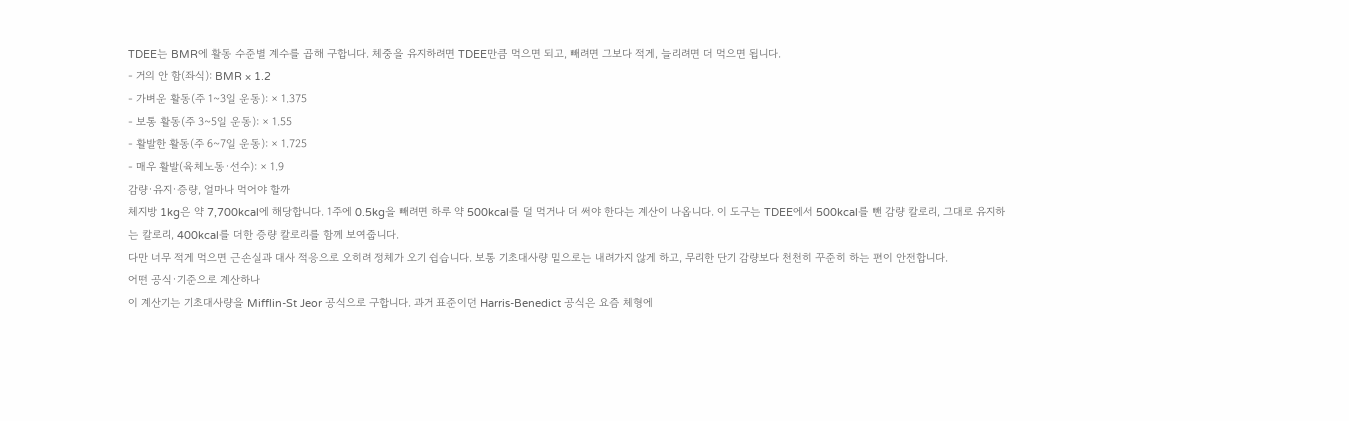TDEE는 BMR에 활동 수준별 계수를 곱해 구합니다. 체중을 유지하려면 TDEE만큼 먹으면 되고, 빼려면 그보다 적게, 늘리려면 더 먹으면 됩니다.
- 거의 안 함(좌식): BMR × 1.2
- 가벼운 활동(주 1~3일 운동): × 1.375
- 보통 활동(주 3~5일 운동): × 1.55
- 활발한 활동(주 6~7일 운동): × 1.725
- 매우 활발(육체노동·선수): × 1.9
감량·유지·증량, 얼마나 먹어야 할까
체지방 1kg은 약 7,700kcal에 해당합니다. 1주에 0.5kg을 빼려면 하루 약 500kcal를 덜 먹거나 더 써야 한다는 계산이 나옵니다. 이 도구는 TDEE에서 500kcal를 뺀 감량 칼로리, 그대로 유지하는 칼로리, 400kcal를 더한 증량 칼로리를 함께 보여줍니다.
다만 너무 적게 먹으면 근손실과 대사 적응으로 오히려 정체가 오기 쉽습니다. 보통 기초대사량 밑으로는 내려가지 않게 하고, 무리한 단기 감량보다 천천히 꾸준히 하는 편이 안전합니다.
어떤 공식·기준으로 계산하나
이 계산기는 기초대사량을 Mifflin-St Jeor 공식으로 구합니다. 과거 표준이던 Harris-Benedict 공식은 요즘 체형에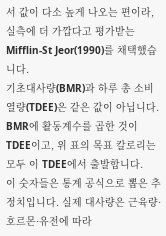서 값이 다소 높게 나오는 편이라, 실측에 더 가깝다고 평가받는 Mifflin-St Jeor(1990)를 채택했습니다.
기초대사량(BMR)과 하루 총 소비 열량(TDEE)은 같은 값이 아닙니다. BMR에 활동계수를 곱한 것이 TDEE이고, 위 표의 목표 칼로리는 모두 이 TDEE에서 출발합니다.
이 숫자들은 통계 공식으로 뽑은 추정치입니다. 실제 대사량은 근육량·호르몬·유전에 따라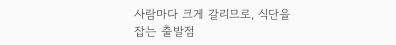사람마다 크게 갈리므로, 식단을 잡는 출발점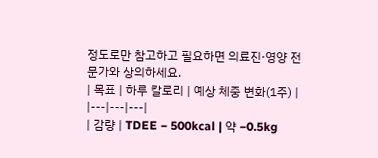정도로만 참고하고 필요하면 의료진·영양 전문가와 상의하세요.
| 목표 | 하루 칼로리 | 예상 체중 변화(1주) |
|---|---|---|
| 감량 | TDEE − 500kcal | 약 −0.5kg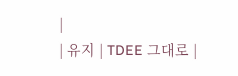|
| 유지 | TDEE 그대로 |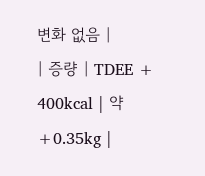변화 없음 |
| 증량 | TDEE + 400kcal | 약 +0.35kg |